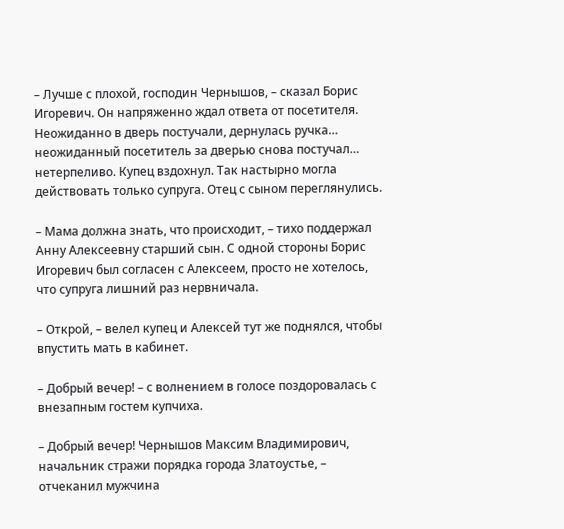– Лучше с плохой, господин Чернышов, – сказал Борис Игоревич. Он напряженно ждал ответа от посетителя. Неожиданно в дверь постучали, дернулась ручка… неожиданный посетитель за дверью снова постучал… нетерпеливо. Купец вздохнул. Так настырно могла действовать только супруга. Отец с сыном переглянулись.

– Мама должна знать, что происходит, – тихо поддержал Анну Алексеевну старший сын. С одной стороны Борис Игоревич был согласен с Алексеем, просто не хотелось, что супруга лишний раз нервничала.

– Открой, – велел купец и Алексей тут же поднялся, чтобы впустить мать в кабинет.

– Добрый вечер! – с волнением в голосе поздоровалась с внезапным гостем купчиха.

– Добрый вечер! Чернышов Максим Владимирович, начальник стражи порядка города Златоустье, – отчеканил мужчина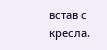встав с кресла.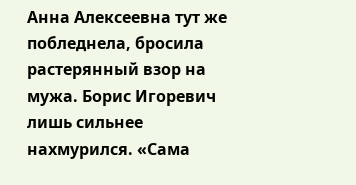Анна Алексеевна тут же побледнела, бросила растерянный взор на мужа. Борис Игоревич лишь сильнее нахмурился. «Сама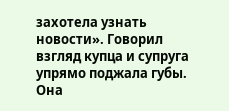захотела узнать новости». Говорил взгляд купца и супруга упрямо поджала губы. Она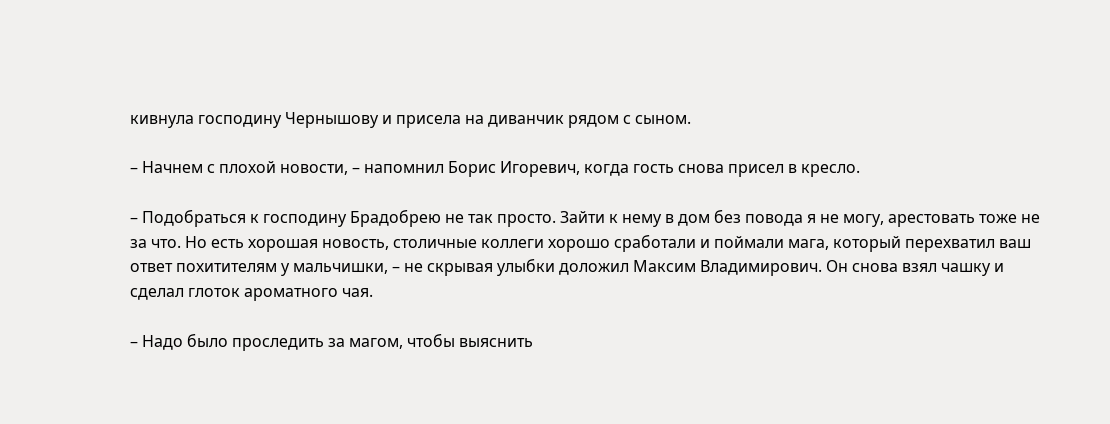кивнула господину Чернышову и присела на диванчик рядом с сыном.

– Начнем с плохой новости, – напомнил Борис Игоревич, когда гость снова присел в кресло.

– Подобраться к господину Брадобрею не так просто. Зайти к нему в дом без повода я не могу, арестовать тоже не за что. Но есть хорошая новость, столичные коллеги хорошо сработали и поймали мага, который перехватил ваш ответ похитителям у мальчишки, – не скрывая улыбки доложил Максим Владимирович. Он снова взял чашку и сделал глоток ароматного чая.

– Надо было проследить за магом, чтобы выяснить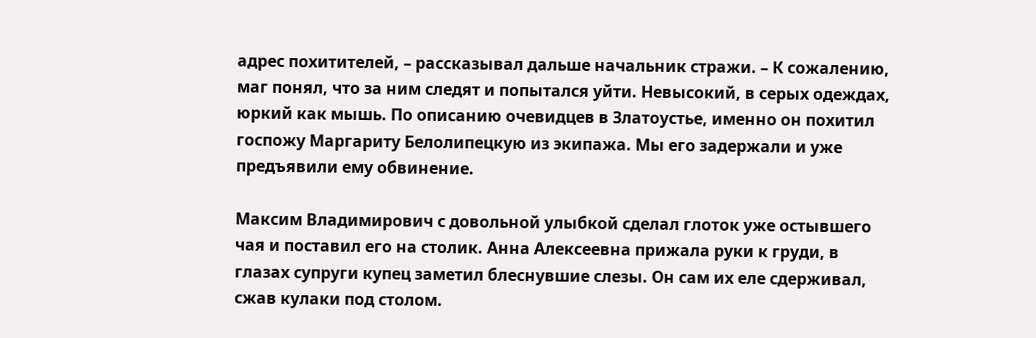адрес похитителей, – рассказывал дальше начальник стражи. – К сожалению, маг понял, что за ним следят и попытался уйти. Невысокий, в серых одеждах, юркий как мышь. По описанию очевидцев в Златоустье, именно он похитил госпожу Маргариту Белолипецкую из экипажа. Мы его задержали и уже предъявили ему обвинение.

Максим Владимирович с довольной улыбкой сделал глоток уже остывшего чая и поставил его на столик. Анна Алексеевна прижала руки к груди, в глазах супруги купец заметил блеснувшие слезы. Он сам их еле сдерживал, сжав кулаки под столом.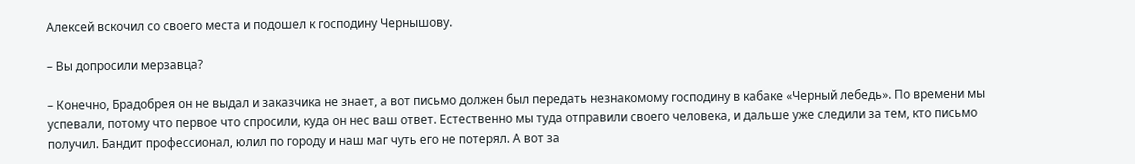Алексей вскочил со своего места и подошел к господину Чернышову.

– Вы допросили мерзавца?

– Конечно, Брадобрея он не выдал и заказчика не знает, а вот письмо должен был передать незнакомому господину в кабаке «Черный лебедь». По времени мы успевали, потому что первое что спросили, куда он нес ваш ответ. Естественно мы туда отправили своего человека, и дальше уже следили за тем, кто письмо получил. Бандит профессионал, юлил по городу и наш маг чуть его не потерял. А вот за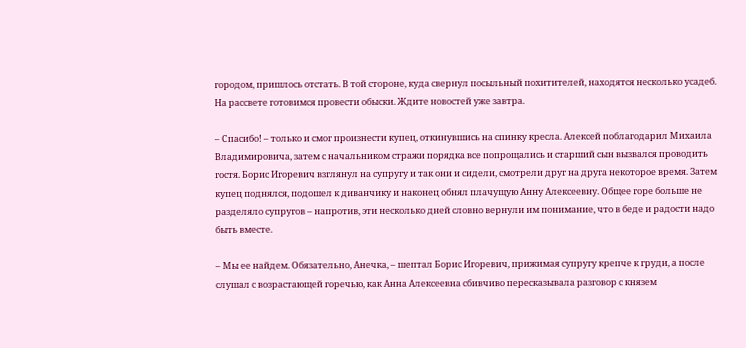городом, пришлось отстать. В той стороне, куда свернул посыльный похитителей, находятся несколько усадеб. На рассвете готовимся провести обыски. Ждите новостей уже завтра.

– Спасибо! – только и смог произнести купец, откинувшись на спинку кресла. Алексей поблагодарил Михаила Владимировича, затем с начальником стражи порядка все попрощались и старший сын вызвался проводить гостя. Борис Игоревич взглянул на супругу и так они и сидели, смотрели друг на друга некоторое время. Затем купец поднялся, подошел к диванчику и наконец обнял плачущую Анну Алексеевну. Общее горе больше не разделяло супругов – напротив, эти несколько дней словно вернули им понимание, что в беде и радости надо быть вместе.

– Мы ее найдем. Обязательно, Анечка, – шептал Борис Игоревич, прижимая супругу крепче к груди, а после слушал с возрастающей горечью, как Анна Алексеевна сбивчиво пересказывала разговор с князем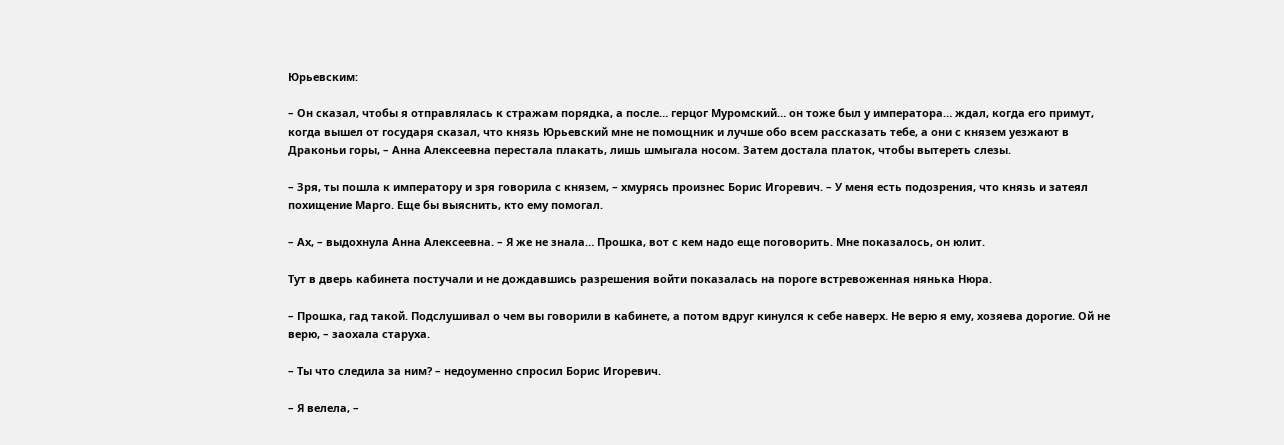Юрьевским:

– Он сказал, чтобы я отправлялась к стражам порядка, а после… герцог Муромский… он тоже был у императора… ждал, когда его примут, когда вышел от государя сказал, что князь Юрьевский мне не помощник и лучше обо всем рассказать тебе, а они с князем уезжают в Драконьи горы, – Анна Алексеевна перестала плакать, лишь шмыгала носом. Затем достала платок, чтобы вытереть слезы.

– Зря, ты пошла к императору и зря говорила с князем, – хмурясь произнес Борис Игоревич. – У меня есть подозрения, что князь и затеял похищение Марго. Еще бы выяснить, кто ему помогал.

– Ах, – выдохнула Анна Алексеевна. – Я же не знала… Прошка, вот с кем надо еще поговорить. Мне показалось, он юлит.

Тут в дверь кабинета постучали и не дождавшись разрешения войти показалась на пороге встревоженная нянька Нюра.

– Прошка, гад такой. Подслушивал о чем вы говорили в кабинете, а потом вдруг кинулся к себе наверх. Не верю я ему, хозяева дорогие. Ой не верю, – заохала старуха.

– Ты что следила за ним? – недоуменно спросил Борис Игоревич.

– Я велела, –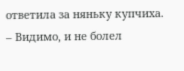ответила за няньку купчиха. – Видимо, и не болел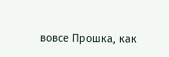вовсе Прошка, как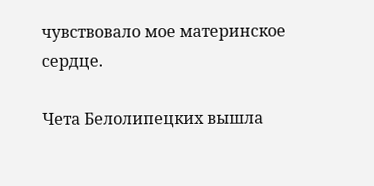чувствовало мое материнское сердце.

Чета Белолипецких вышла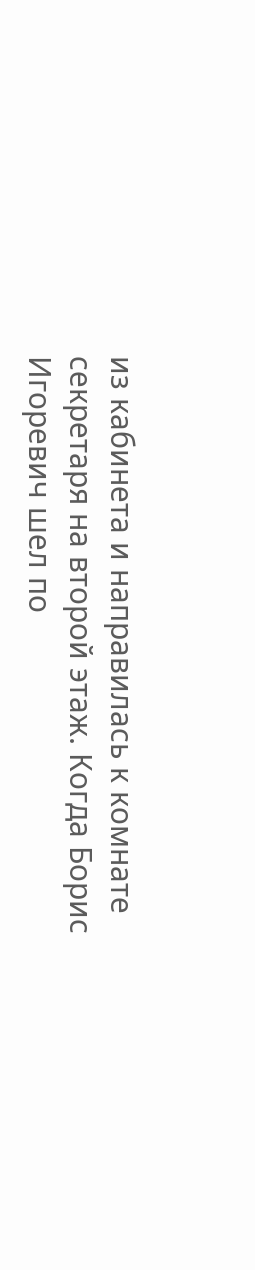из кабинета и направилась к комнате секретаря на второй этаж. Когда Борис Игоревич шел по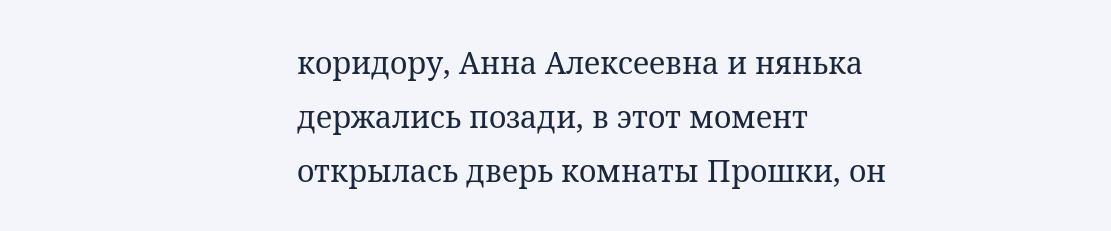коридору, Анна Алексеевна и нянька держались позади, в этот момент открылась дверь комнаты Прошки, он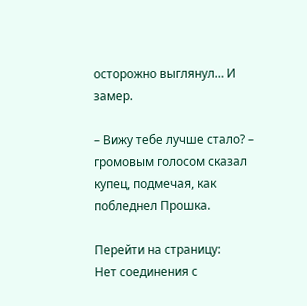осторожно выглянул… И замер.

– Вижу тебе лучше стало? – громовым голосом сказал купец, подмечая, как побледнел Прошка.

Перейти на страницу:
Нет соединения с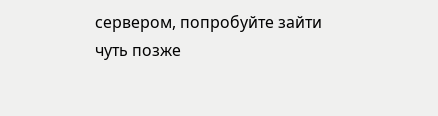сервером, попробуйте зайти чуть позже